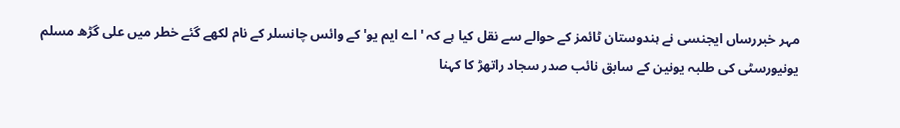مہر خبررساں ایجنسی نے ہندوستان ٹائمز کے حوالے سے نقل کیا ہے کہ 'اے ایم یو' کے وائس چانسلر کے نام لکھے گئے خطر میں علی گڑھ مسلم یونیورسٹی کی طلبہ یونین کے سابق نائب صدر سجاد راتھڑ کا کہنا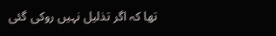تھا کہ اگر تذلیل نہیں روکی گئی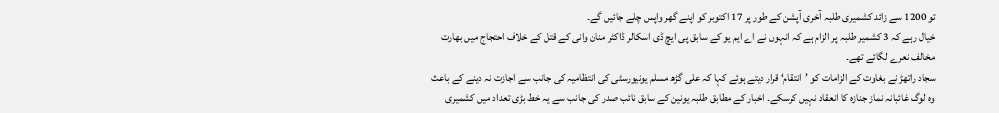تو 1200 سے زائد کشمیری طلبہ آخری آپشن کے طور پر 17 اکتوبر کو اپنے گھر واپس چلے جائیں گے۔
خیال رہے کہ 3 کشمیر طلبہ پر الزام ہے کہ انہوں نے اے ایم یو کے سابق پی ایچ ڈی اسکالر ڈاکٹر منان وانی کے قتل کے خلاف احتجاج میں بھارت مخالف نعرے لگائے تھے۔
سجاد راتھڑ نے بغاوت کے الزامات کو ’انتقام‘ قرار دیتے ہوئے کہا کہ علی گڑھ مسلم یونیورسٹی کی انتظامیہ کی جانب سے اجازت نہ دینے کے باعث وہ لوگ غائبانہ نماز جنازہ کا انعقاد نہیں کرسکے۔ اخبار کے مطابق طلبہ یونین کے سابق نائب صدر کی جانب سے یہ خط بڑی تعداد میں کشمیری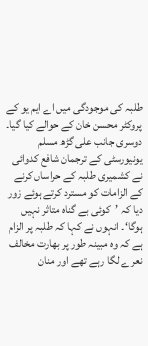طلبہ کی موجودگی میں اے ایم یو کے پروکٹر محسن خان کے حوالے کیا گیا۔
دوسری جانب علی گڑھ مسلم یونیورسٹی کے ترجمان شافع کدوائی نے کشمیری طلبہ کے حراساں کرنے کے الزامات کو مسترد کرتے ہوئے زور دیا کہ ’کوئی بے گناہ متاثر نہیں ہوگا‘۔ انہوں نے کہا کہ طلبہ پر الزام ہے کہ وہ مبینہ طور پر بھارت مخالف نعرے لگا رہے تھے اور منان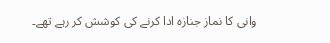وانی کا نماز جنازہ ادا کرنے کی کوشش کر رہے تھے۔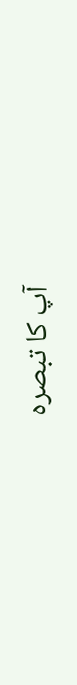آپ کا تبصرہ